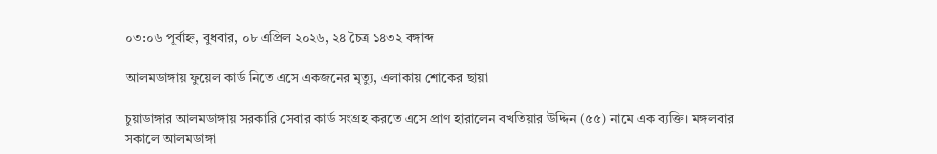০৩:০৬ পূর্বাহ্ন, বুধবার, ০৮ এপ্রিল ২০২৬, ২৪ চৈত্র ১৪৩২ বঙ্গাব্দ

আলমডাঙ্গায় ফুয়েল কার্ড নিতে এসে একজনের মৃত্যু, এলাকায় শোকের ছায়া

চুয়াডাঙ্গার আলমডাঙ্গায় সরকারি সেবার কার্ড সংগ্রহ করতে এসে প্রাণ হারালেন বখতিয়ার উদ্দিন (৫৫) নামে এক ব্যক্তি। মঙ্গলবার সকালে আলমডাঙ্গা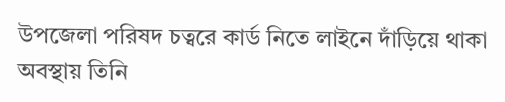উপজেলা পরিষদ চত্বরে কার্ড নিতে লাইনে দাঁড়িয়ে থাকা অবস্থায় তিনি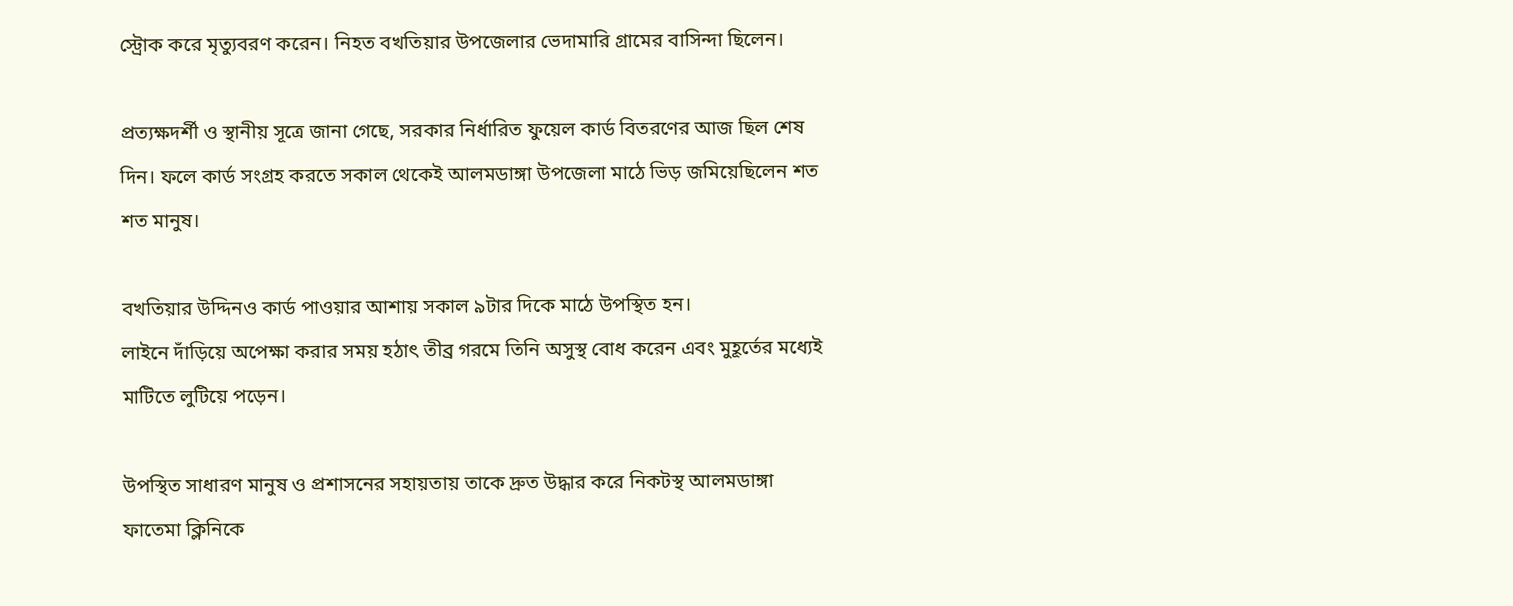স্ট্রোক করে মৃত্যুবরণ করেন। নিহত বখতিয়ার উপজেলার ভেদামারি গ্রামের বাসিন্দা ছিলেন।

প্রত্যক্ষদর্শী ও স্থানীয় সূত্রে জানা গেছে, সরকার নির্ধারিত ফুয়েল কার্ড বিতরণের আজ ছিল শেষ দিন। ফলে কার্ড সংগ্রহ করতে সকাল থেকেই আলমডাঙ্গা উপজেলা মাঠে ভিড় জমিয়েছিলেন শত শত মানুষ।

বখতিয়ার উদ্দিনও কার্ড পাওয়ার আশায় সকাল ৯টার দিকে মাঠে উপস্থিত হন।
লাইনে দাঁড়িয়ে অপেক্ষা করার সময় হঠাৎ তীব্র গরমে তিনি অসুস্থ বোধ করেন এবং মুহূর্তের মধ্যেই মাটিতে লুটিয়ে পড়েন।

উপস্থিত সাধারণ মানুষ ও প্রশাসনের সহায়তায় তাকে দ্রুত উদ্ধার করে নিকটস্থ আলমডাঙ্গা ফাতেমা ক্লিনিকে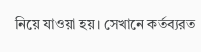নিয়ে যাওয়া হয়। সেখানে কর্তব্যরত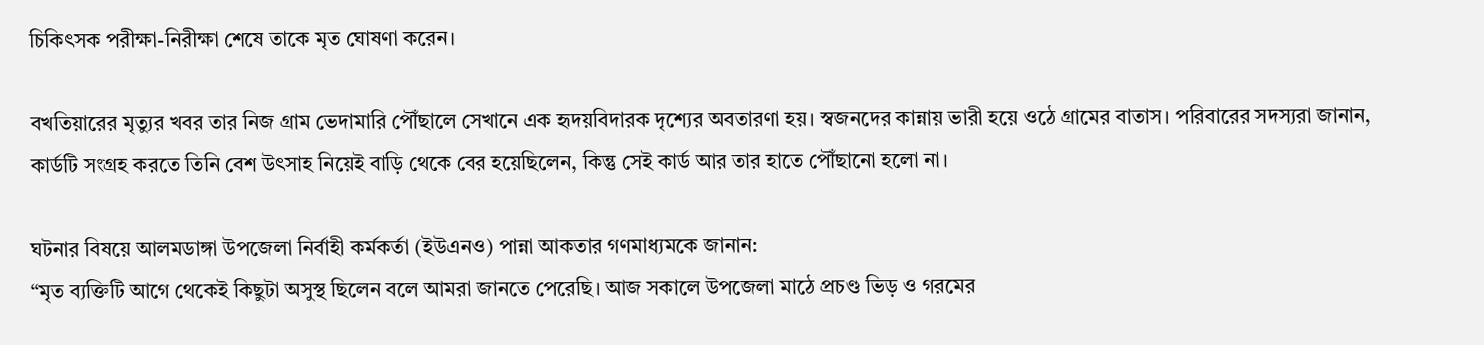চিকিৎসক পরীক্ষা-নিরীক্ষা শেষে তাকে মৃত ঘোষণা করেন।

বখতিয়ারের মৃত্যুর খবর তার নিজ গ্রাম ভেদামারি পৌঁছালে সেখানে এক হৃদয়বিদারক দৃশ্যের অবতারণা হয়। স্বজনদের কান্নায় ভারী হয়ে ওঠে গ্রামের বাতাস। পরিবারের সদস্যরা জানান, কার্ডটি সংগ্রহ করতে তিনি বেশ উৎসাহ নিয়েই বাড়ি থেকে বের হয়েছিলেন, কিন্তু সেই কার্ড আর তার হাতে পৌঁছানো হলো না।

ঘটনার বিষয়ে আলমডাঙ্গা উপজেলা নির্বাহী কর্মকর্তা (ইউএনও) পান্না আকতার গণমাধ্যমকে জানান:
“মৃত ব্যক্তিটি আগে থেকেই কিছুটা অসুস্থ ছিলেন বলে আমরা জানতে পেরেছি। আজ সকালে উপজেলা মাঠে প্রচণ্ড ভিড় ও গরমের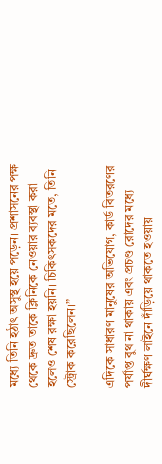মধ্যে তিনি হঠাৎ অসুস্থ হয়ে পড়েন। প্রশাসনের পক্ষ থেকে দ্রুত তাকে ক্লিনিকে নেওয়ার ব্যবস্থা করা হলেও শেষ রক্ষা হয়নি। চিকিৎসকদের মতে, তিনি স্ট্রোক করেছিলেন।”

এদিকে সাধারণ মানুষের অভিযোগ, কার্ড বিতরণের পর্যাপ্ত বুথ না থাকায় এবং প্রচণ্ড রোদের মধ্যে দীর্ঘক্ষণ লাইনে দাঁড়িয়ে থাকতে হওয়ায়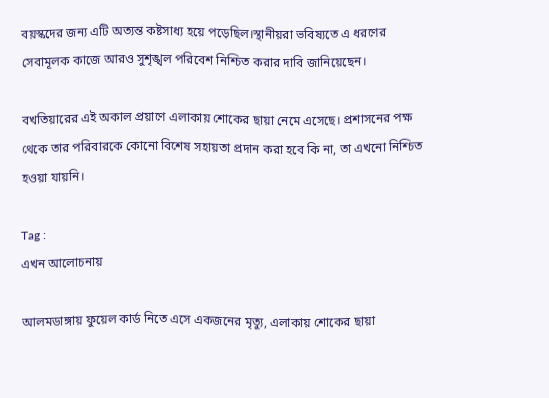বয়স্কদের জন্য এটি অত্যন্ত কষ্টসাধ্য হয়ে পড়েছিল।স্থানীয়রা ভবিষ্যতে এ ধরণের সেবামূলক কাজে আরও সুশৃঙ্খল পরিবেশ নিশ্চিত করার দাবি জানিয়েছেন।

বখতিয়ারের এই অকাল প্রয়াণে এলাকায় শোকের ছায়া নেমে এসেছে। প্রশাসনের পক্ষ থেকে তার পরিবারকে কোনো বিশেষ সহায়তা প্রদান করা হবে কি না, তা এখনো নিশ্চিত হওয়া যায়নি।

Tag :
এখন আলোচনায়

আলমডাঙ্গায় ফুয়েল কার্ড নিতে এসে একজনের মৃত্যু, এলাকায় শোকের ছায়া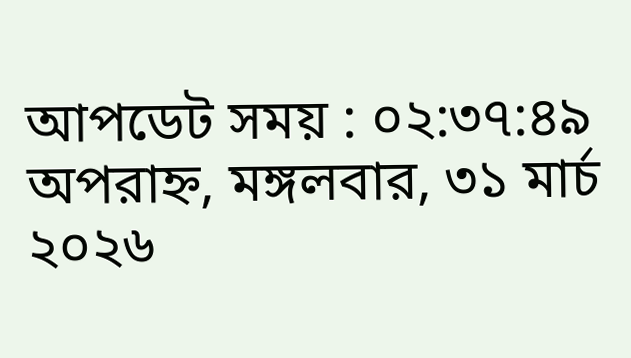আপডেট সময় : ০২:৩৭:৪৯ অপরাহ্ন, মঙ্গলবার, ৩১ মার্চ ২০২৬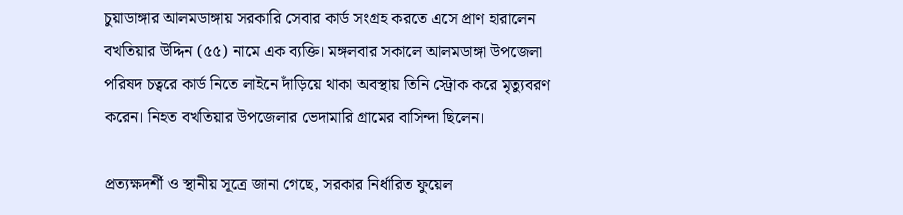চুয়াডাঙ্গার আলমডাঙ্গায় সরকারি সেবার কার্ড সংগ্রহ করতে এসে প্রাণ হারালেন বখতিয়ার উদ্দিন (৫৫) নামে এক ব্যক্তি। মঙ্গলবার সকালে আলমডাঙ্গা উপজেলা পরিষদ চত্বরে কার্ড নিতে লাইনে দাঁড়িয়ে থাকা অবস্থায় তিনি স্ট্রোক করে মৃত্যুবরণ করেন। নিহত বখতিয়ার উপজেলার ভেদামারি গ্রামের বাসিন্দা ছিলেন।

প্রত্যক্ষদর্শী ও স্থানীয় সূত্রে জানা গেছে, সরকার নির্ধারিত ফুয়েল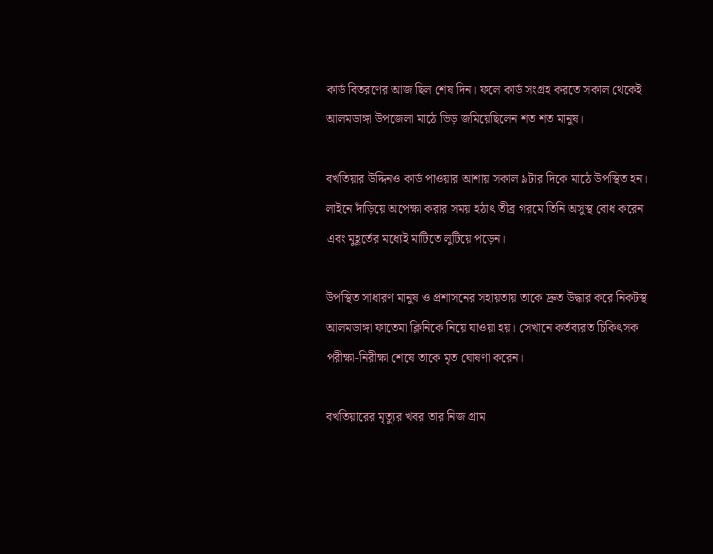কার্ড বিতরণের আজ ছিল শেষ দিন। ফলে কার্ড সংগ্রহ করতে সকাল থেকেই আলমডাঙ্গা উপজেলা মাঠে ভিড় জমিয়েছিলেন শত শত মানুষ।

বখতিয়ার উদ্দিনও কার্ড পাওয়ার আশায় সকাল ৯টার দিকে মাঠে উপস্থিত হন।
লাইনে দাঁড়িয়ে অপেক্ষা করার সময় হঠাৎ তীব্র গরমে তিনি অসুস্থ বোধ করেন এবং মুহূর্তের মধ্যেই মাটিতে লুটিয়ে পড়েন।

উপস্থিত সাধারণ মানুষ ও প্রশাসনের সহায়তায় তাকে দ্রুত উদ্ধার করে নিকটস্থ আলমডাঙ্গা ফাতেমা ক্লিনিকে নিয়ে যাওয়া হয়। সেখানে কর্তব্যরত চিকিৎসক পরীক্ষা-নিরীক্ষা শেষে তাকে মৃত ঘোষণা করেন।

বখতিয়ারের মৃত্যুর খবর তার নিজ গ্রাম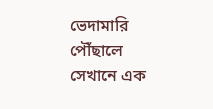ভেদামারি পৌঁছালে সেখানে এক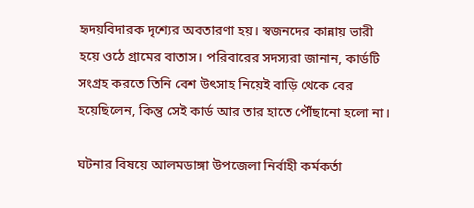হৃদয়বিদারক দৃশ্যের অবতারণা হয়। স্বজনদের কান্নায় ভারী হয়ে ওঠে গ্রামের বাতাস। পরিবারের সদস্যরা জানান, কার্ডটি সংগ্রহ করতে তিনি বেশ উৎসাহ নিয়েই বাড়ি থেকে বের হয়েছিলেন, কিন্তু সেই কার্ড আর তার হাতে পৌঁছানো হলো না।

ঘটনার বিষয়ে আলমডাঙ্গা উপজেলা নির্বাহী কর্মকর্তা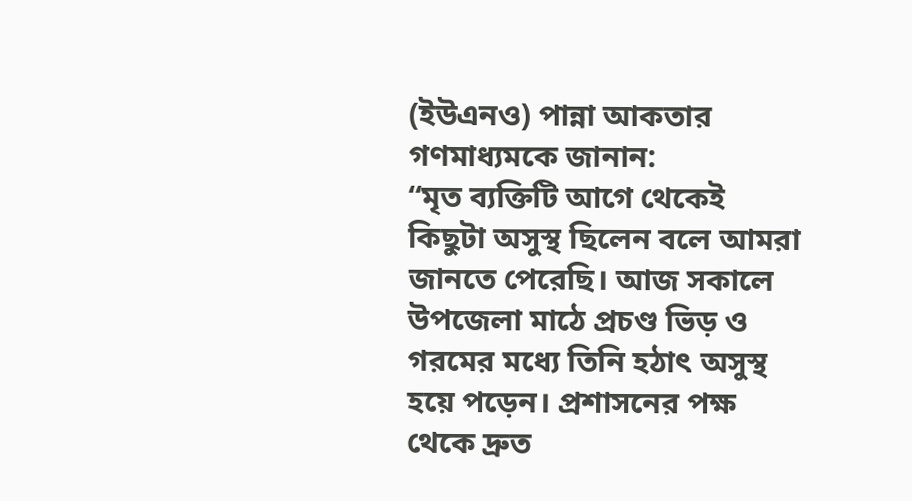(ইউএনও) পান্না আকতার গণমাধ্যমকে জানান:
“মৃত ব্যক্তিটি আগে থেকেই কিছুটা অসুস্থ ছিলেন বলে আমরা জানতে পেরেছি। আজ সকালে উপজেলা মাঠে প্রচণ্ড ভিড় ও গরমের মধ্যে তিনি হঠাৎ অসুস্থ হয়ে পড়েন। প্রশাসনের পক্ষ থেকে দ্রুত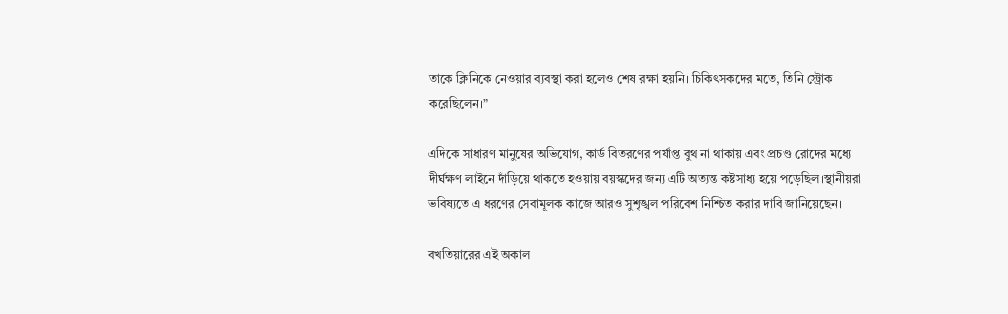তাকে ক্লিনিকে নেওয়ার ব্যবস্থা করা হলেও শেষ রক্ষা হয়নি। চিকিৎসকদের মতে, তিনি স্ট্রোক করেছিলেন।”

এদিকে সাধারণ মানুষের অভিযোগ, কার্ড বিতরণের পর্যাপ্ত বুথ না থাকায় এবং প্রচণ্ড রোদের মধ্যে দীর্ঘক্ষণ লাইনে দাঁড়িয়ে থাকতে হওয়ায় বয়স্কদের জন্য এটি অত্যন্ত কষ্টসাধ্য হয়ে পড়েছিল।স্থানীয়রা ভবিষ্যতে এ ধরণের সেবামূলক কাজে আরও সুশৃঙ্খল পরিবেশ নিশ্চিত করার দাবি জানিয়েছেন।

বখতিয়ারের এই অকাল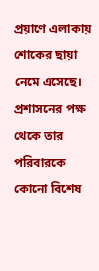প্রয়াণে এলাকায় শোকের ছায়া নেমে এসেছে। প্রশাসনের পক্ষ থেকে তার পরিবারকে কোনো বিশেষ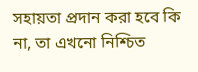সহায়তা প্রদান করা হবে কি না, তা এখনো নিশ্চিত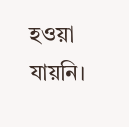হওয়া যায়নি।